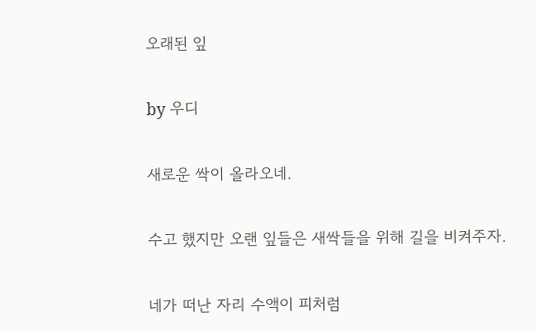오래된 잎

by 우디

새로운 싹이 올라오네.

수고 했지만 오랜 잎들은 새싹들을 위해 길을 비켜주자.

네가 떠난 자리 수액이 피처럼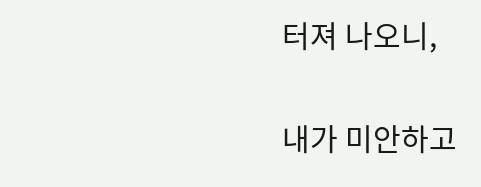터져 나오니,

내가 미안하고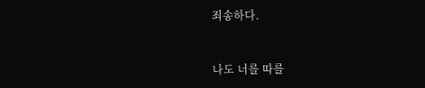죄송하다.


나도 너를 따를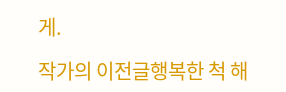게.

작가의 이전글행복한 척 해